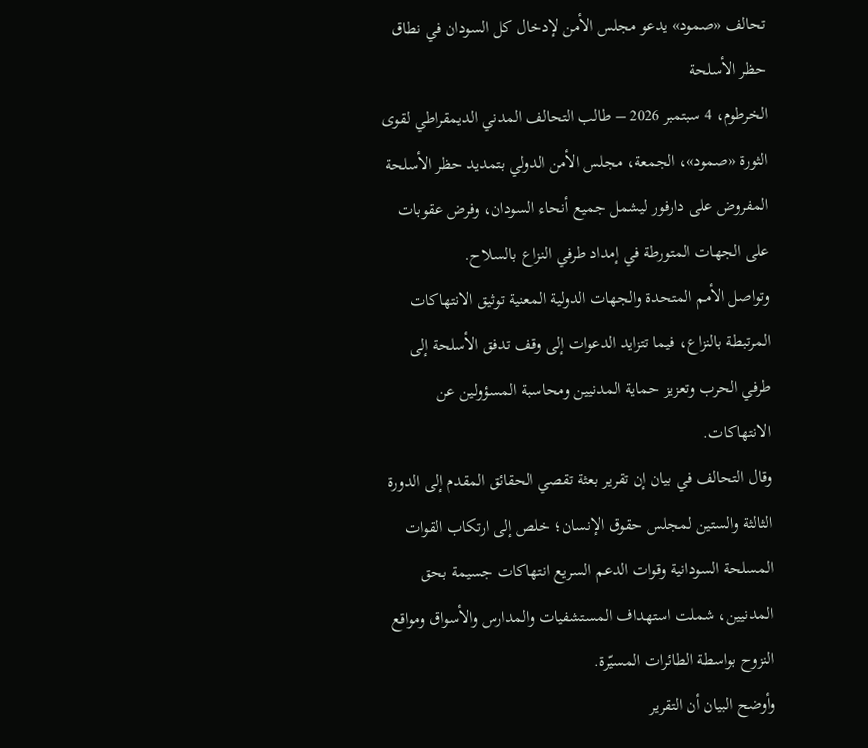تحالف «صمود» يدعو مجلس الأمن لإدخال كل السودان في نطاق حظر الأسلحة
الخرطوم، 4 سبتمبر 2026 – طالب التحالف المدني الديمقراطي لقوى الثورة «صمود»، الجمعة، مجلس الأمن الدولي بتمديد حظر الأسلحة المفروض على دارفور ليشمل جميع أنحاء السودان، وفرض عقوبات على الجهات المتورطة في إمداد طرفي النزاع بالسلاح.
وتواصل الأمم المتحدة والجهات الدولية المعنية توثيق الانتهاكات المرتبطة بالنزاع، فيما تتزايد الدعوات إلى وقف تدفق الأسلحة إلى طرفي الحرب وتعزيز حماية المدنيين ومحاسبة المسؤولين عن الانتهاكات.
وقال التحالف في بيان إن تقرير بعثة تقصي الحقائق المقدم إلى الدورة الثالثة والستين لمجلس حقوق الإنسان؛ خلص إلى ارتكاب القوات المسلحة السودانية وقوات الدعم السريع انتهاكات جسيمة بحق المدنيين، شملت استهداف المستشفيات والمدارس والأسواق ومواقع النزوح بواسطة الطائرات المسيّرة.
وأوضح البيان أن التقرير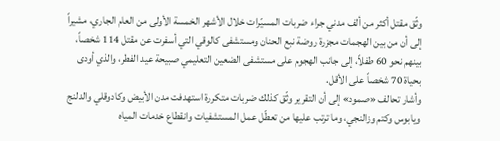وثّق مقتل أكثر من ألف مدني جراء ضربات المسيّرات خلال الأشهر الخمسة الأولى من العام الجاري، مشيراً إلى أن من بين الهجمات مجزرة روضة نبع الحنان ومستشفى كالوقي التي أسفرت عن مقتل 114 شخصاً، بينهم نحو 60 طفلاً، إلى جانب الهجوم على مستشفى الضعين التعليمي صبيحة عيد الفطر، والذي أودى بحياة 70 شخصاً على الأقل.
وأشار تحالف «صمود» إلى أن التقرير وثّق كذلك ضربات متكررة استهدفت مدن الأبيض وكادوقلي والدلنج ويابوس وكتم وزالنجي، وما ترتب عليها من تعطّل عمل المستشفيات وانقطاع خدمات المياه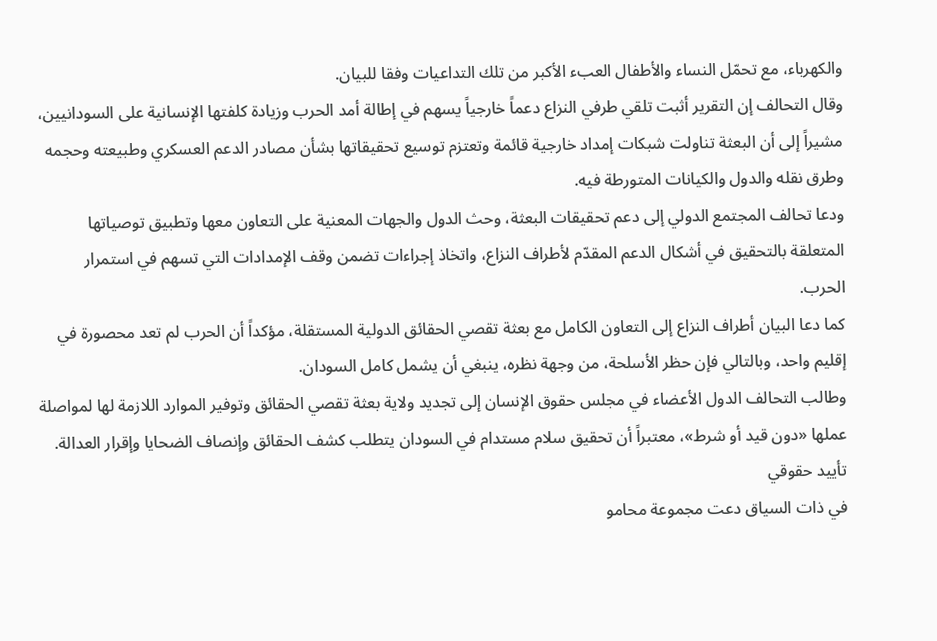والكهرباء، مع تحمّل النساء والأطفال العبء الأكبر من تلك التداعيات وفقا للبيان.
وقال التحالف إن التقرير أثبت تلقي طرفي النزاع دعماً خارجياً يسهم في إطالة أمد الحرب وزيادة كلفتها الإنسانية على السودانيين، مشيراً إلى أن البعثة تناولت شبكات إمداد خارجية قائمة وتعتزم توسيع تحقيقاتها بشأن مصادر الدعم العسكري وطبيعته وحجمه وطرق نقله والدول والكيانات المتورطة فيه.
ودعا تحالف المجتمع الدولي إلى دعم تحقيقات البعثة، وحث الدول والجهات المعنية على التعاون معها وتطبيق توصياتها المتعلقة بالتحقيق في أشكال الدعم المقدّم لأطراف النزاع، واتخاذ إجراءات تضمن وقف الإمدادات التي تسهم في استمرار الحرب.
كما دعا البيان أطراف النزاع إلى التعاون الكامل مع بعثة تقصي الحقائق الدولية المستقلة، مؤكداً أن الحرب لم تعد محصورة في إقليم واحد، وبالتالي فإن حظر الأسلحة، من وجهة نظره، ينبغي أن يشمل كامل السودان.
وطالب التحالف الدول الأعضاء في مجلس حقوق الإنسان إلى تجديد ولاية بعثة تقصي الحقائق وتوفير الموارد اللازمة لها لمواصلة عملها «دون قيد أو شرط»، معتبراً أن تحقيق سلام مستدام في السودان يتطلب كشف الحقائق وإنصاف الضحايا وإقرار العدالة.
تأييد حقوقي
في ذات السياق دعت مجموعة محامو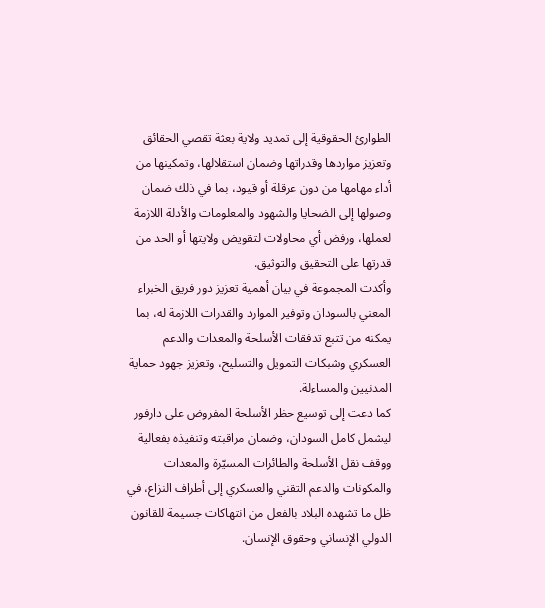الطوارئ الحقوقية إلى تمديد ولاية بعثة تقصي الحقائق وتعزيز مواردها وقدراتها وضمان استقلالها، وتمكينها من أداء مهامها من دون عرقلة أو قيود، بما في ذلك ضمان وصولها إلى الضحايا والشهود والمعلومات والأدلة اللازمة لعملها، ورفض أي محاولات لتقويض ولايتها أو الحد من قدرتها على التحقيق والتوثيق.
وأكدت المجموعة في بيان أهمية تعزيز دور فريق الخبراء المعني بالسودان وتوفير الموارد والقدرات اللازمة له، بما يمكنه من تتبع تدفقات الأسلحة والمعدات والدعم العسكري وشبكات التمويل والتسليح، وتعزيز جهود حماية المدنيين والمساءلة.
كما دعت إلى توسيع حظر الأسلحة المفروض على دارفور ليشمل كامل السودان، وضمان مراقبته وتنفيذه بفعالية ووقف نقل الأسلحة والطائرات المسيّرة والمعدات والمكونات والدعم التقني والعسكري إلى أطراف النزاع، في ظل ما تشهده البلاد بالفعل من انتهاكات جسيمة للقانون الدولي الإنساني وحقوق الإنسان.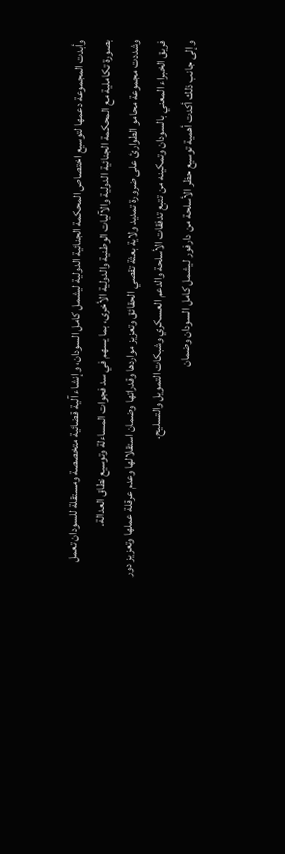وأبدت المجموعة دعمها لتوسيع اختصاص المحكمة الجنائية الدولية ليشمل كامل السودان، وإنشاء آلية قضائية متخصصة ومستقلة للسودان تعمل بصورة تكاملية مع المحكمة الجنائية الدولية والآليات الوطنية والدولية الأخرى، بما يسهم في سد فجوات المساءلة وتوسيع نطاق العدالة.
وشددت مجموعة محامو الطوارئ على ضرورة تمديد ولاية بعثة تقصي الحقائق وتعزيز مواردها وقدراتها وضمان استقلالها وعدم عرقلة عملها وتعزيز دور فريق الخبراء المعني بالسودان وتمكينه من تتبع تدفقات الأسلحة والدعم العسكري وشبكات التمويل والتسليح.
وإلى جانب ذلك أكدت أهمية توسيع حظر الأسلحة من دارفور ليشمل كامل السودان وضمان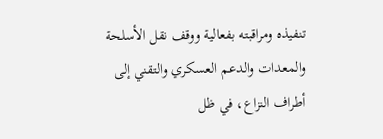تنفيذه ومراقبته بفعالية ووقف نقل الأسلحة والمعدات والدعم العسكري والتقني إلى أطراف النزاع، في ظل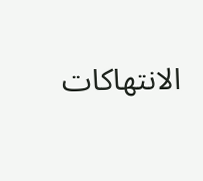الانتهاكات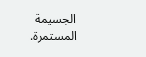الجسيمة المستمرة.